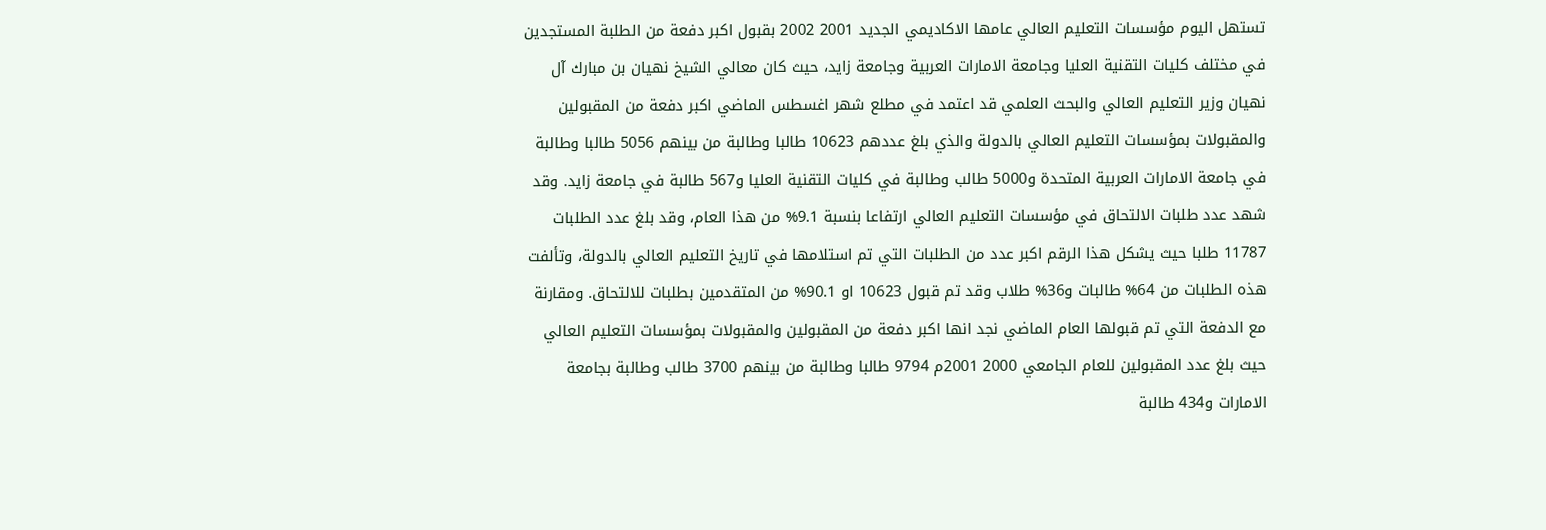تستهل اليوم مؤسسات التعليم العالي عامها الاكاديمي الجديد 2001 2002 بقبول اكبر دفعة من الطلبة المستجدين في مختلف كليات التقنية العليا وجامعة الامارات العربية وجامعة زايد، حيث كان معالي الشيخ نهيان بن مبارك آل نهيان وزير التعليم العالي والبحث العلمي قد اعتمد في مطلع شهر اغسطس الماضي اكبر دفعة من المقبولين والمقبولات بمؤسسات التعليم العالي بالدولة والذي بلغ عددهم 10623 طالبا وطالبة من بينهم 5056 طالبا وطالبة في جامعة الامارات العربية المتحدة و5000 طالب وطالبة في كليات التقنية العليا و567 طالبة في جامعة زايد. وقد شهد عدد طلبات الالتحاق في مؤسسات التعليم العالي ارتفاعا بنسبة 9.1% من هذا العام، وقد بلغ عدد الطلبات 11787 طلبا حيث يشكل هذا الرقم اكبر عدد من الطلبات التي تم استلامها في تاريخ التعليم العالي بالدولة، وتألفت هذه الطلبات من 64% طالبات و36% طلاب وقد تم قبول 10623 او 90.1% من المتقدمين بطلبات للالتحاق. ومقارنة مع الدفعة التي تم قبولها العام الماضي نجد انها اكبر دفعة من المقبولين والمقبولات بمؤسسات التعليم العالي حيث بلغ عدد المقبولين للعام الجامعي 2000 2001م 9794 طالبا وطالبة من بينهم 3700 طالب وطالبة بجامعة الامارات و434 طالبة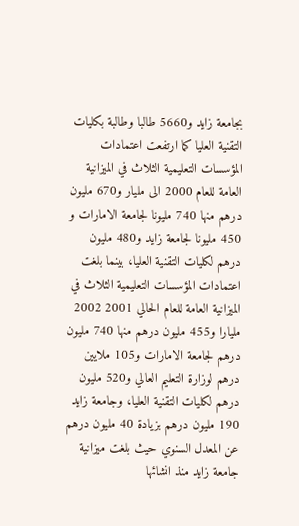بجامعة زايد و5660 طالبا وطالبة بكليات التقنية العليا كما ارتفعت اعتمادات المؤسسات التعليمية الثلاث في الميزانية العامة للعام 2000 الى مليار و670 مليون درهم منها 740 مليونا لجامعة الامارات و 450 مليونا لجامعة زايد و480 مليون درهم لكليات التقنية العليا، بينما بلغت اعتمادات المؤسسات التعليمية الثلاث في الميزانية العامة للعام الحالي 2001 2002 مليارا و455 مليون درهم منها 740 مليون درهم لجامعة الامارات و105 ملايين درهم لوزارة التعليم العالي و520 مليون درهم لكليات التقنية العليا، وجامعة زايد 190 مليون درهم بزيادة 40 مليون درهم عن المعدل السنوي حيث بلغت ميزانية جامعة زايد منذ انشائها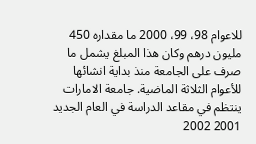للاعوام 98، 99، 2000 ما مقداره 450 مليون درهم وكان هذا المبلغ يشمل ما صرف على الجامعة منذ بداية انشائها للأعوام الثلاثة الماضية. جامعة الامارات ينتظم في مقاعد الدراسة في العام الجديد 2001 2002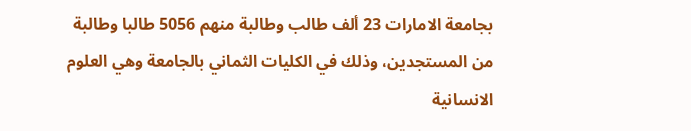بجامعة الامارات 23 ألف طالب وطالبة منهم 5056 طالبا وطالبة من المستجدين، وذلك في الكليات الثماني بالجامعة وهي العلوم الانسانية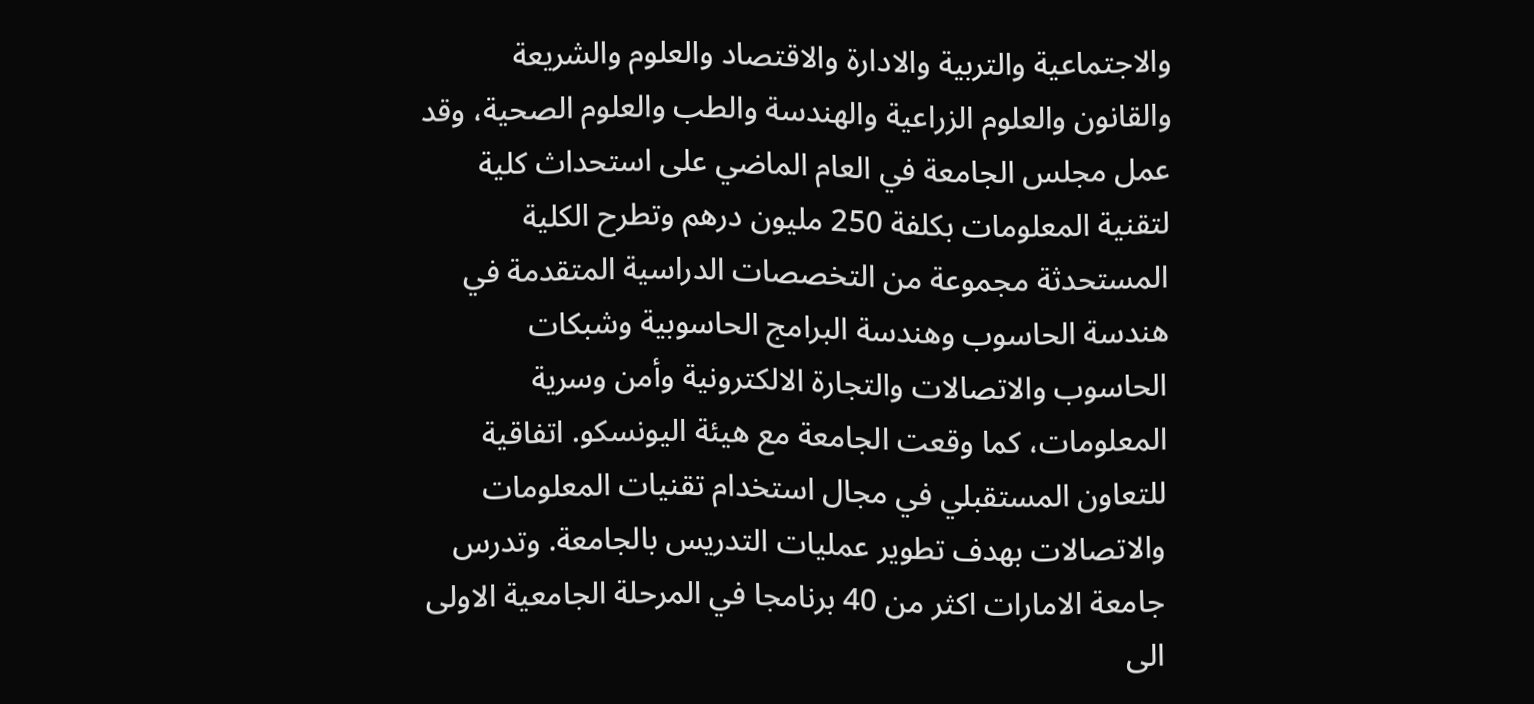والاجتماعية والتربية والادارة والاقتصاد والعلوم والشريعة والقانون والعلوم الزراعية والهندسة والطب والعلوم الصحية، وقد عمل مجلس الجامعة في العام الماضي على استحداث كلية لتقنية المعلومات بكلفة 250 مليون درهم وتطرح الكلية المستحدثة مجموعة من التخصصات الدراسية المتقدمة في هندسة الحاسوب وهندسة البرامج الحاسوبية وشبكات الحاسوب والاتصالات والتجارة الالكترونية وأمن وسرية المعلومات، كما وقعت الجامعة مع هيئة اليونسكو. اتفاقية للتعاون المستقبلي في مجال استخدام تقنيات المعلومات والاتصالات بهدف تطوير عمليات التدريس بالجامعة. وتدرس جامعة الامارات اكثر من 40 برنامجا في المرحلة الجامعية الاولى الى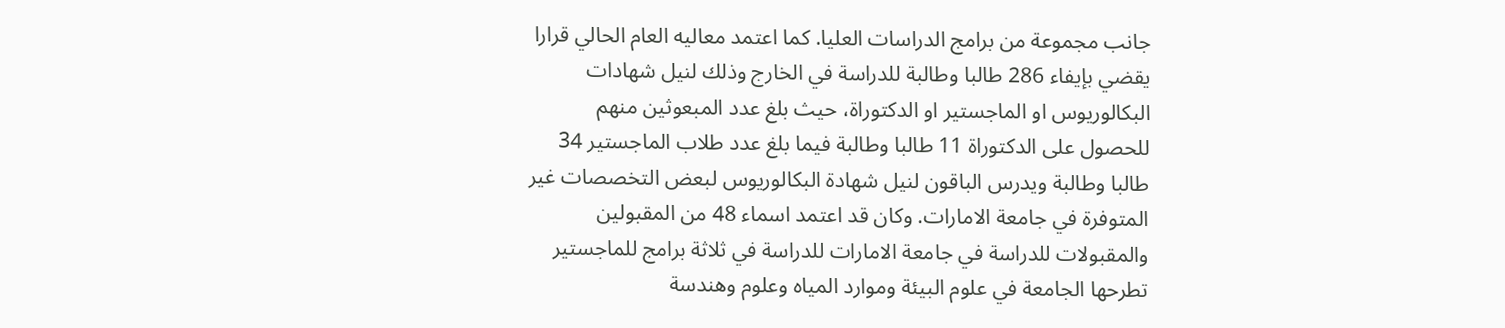جانب مجموعة من برامج الدراسات العليا. كما اعتمد معاليه العام الحالي قرارا يقضي بإيفاء 286 طالبا وطالبة للدراسة في الخارج وذلك لنيل شهادات البكالوريوس او الماجستير او الدكتوراة، حيث بلغ عدد المبعوثين منهم للحصول على الدكتوراة 11 طالبا وطالبة فيما بلغ عدد طلاب الماجستير 34 طالبا وطالبة ويدرس الباقون لنيل شهادة البكالوريوس لبعض التخصصات غير المتوفرة في جامعة الامارات. وكان قد اعتمد اسماء 48 من المقبولين والمقبولات للدراسة في جامعة الامارات للدراسة في ثلاثة برامج للماجستير تطرحها الجامعة في علوم البيئة وموارد المياه وعلوم وهندسة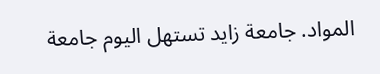المواد. جامعة زايد تستهل اليوم جامعة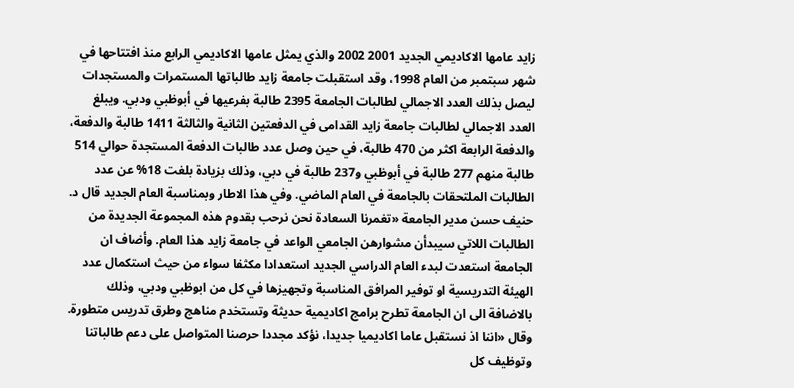زايد عامها الاكاديمي الجديد 2001 2002 والذي يمثل عامها الاكاديمي الرابع منذ افتتاحها في شهر سبتمبر من العام 1998، وقد استقبلت جامعة زايد طالباتها المستمرات والمستجدات ليصل بذلك العدد الاجمالي لطالبات الجامعة 2395 طالبة بفرعيها في أبوظبي ودبي. ويبلغ العدد الاجمالي لطالبات جامعة زايد القدامى في الدفعتين الثانية والثالثة 1411 طالبة والدفعة، والدفعة الرابعة اكثر من 470 طالبة، في حين وصل عدد طالبات الدفعة المستجدة حوالي 514 طالبة منهم 277 طالبة في أبوظبي و237 طالبة في دبي، وذلك بزيادة بلغت 18% عن عدد الطالبات الملتحقات بالجامعة في العام الماضي. وفي هذا الاطار وبمناسبة العام الجديد قال د. حنيف حسن مدير الجامعة «تغمرنا السعادة نحن نرحب بقدوم هذه المجموعة الجديدة من الطالبات اللاتي سيبدأن مشوارهن الجامعي الواعد في جامعة زايد هذا العام. وأضاف ان الجامعة استعدت لبدء العام الدراسي الجديد استعدادا مكثفا سواء من حيث استكمال عدد الهيئة التدريسية او توفير المرافق المناسبة وتجهيزها في كل من ابوظبي ودبي، وذلك بالاضافة الى ان الجامعة تطرح برامج اكاديمية حديثة وتستخدم مناهج وطرق تدريس متطورة. وقال «اننا اذ نستقبل عاما اكاديميا جديدا، نؤكد مجددا حرصنا المتواصل على دعم طالباتنا وتوظيف كل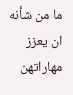ما من شأنه ان يعزز مهاراتهن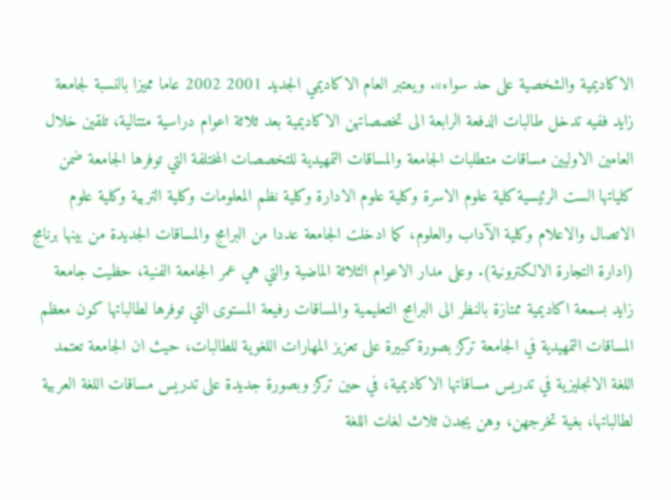الاكاديمية والشخصية على حد سواء». ويعتبر العام الاكاديمي الجديد 2001 2002 عاما مميزا بالنسبة لجامعة زايد ففيه تدخل طالبات الدفعة الرابعة الى تخصصاتهن الاكاديمية بعد ثلاثة اعوام دراسية متتالية، تلقين خلال العامين الاوليين مساقات متطلبات الجامعة والمساقات التمهيدية للتخصصات المختلفة التي توفرها الجامعة ضمن كلياتها الست الرئيسية كلية علوم الاسرة وكلية علوم الادارة وكلية نظم المعلومات وكلية التربية وكلية علوم الاتصال والاعلام وكلية الآداب والعلوم، كما ادخلت الجامعة عددا من البرامج والمساقات الجديدة من بينها برنامج (ادارة التجارة الالكترونية). وعلى مدار الاعوام الثلاثة الماضية والتي هي عمر الجامعة الفنية، حظيت جامعة زايد بسمعة اكاديمية ممتازة بالنظر الى البرامج التعليمية والمساقات رفيعة المستوى التي توفرها لطالباتها كون معظم المساقات التمهيدية في الجامعة تركز بصورة كبيرة على تعزيز المهارات اللغوية للطالبات، حيث ان الجامعة تعتمد اللغة الانجليزية في تدريس مساقاتها الاكاديمية، في حين تركز وبصورة جديدة على تدريس مساقات اللغة العربية لطالباتها، بغية تخرجهن، وهن يجدن ثلاث لغات اللغة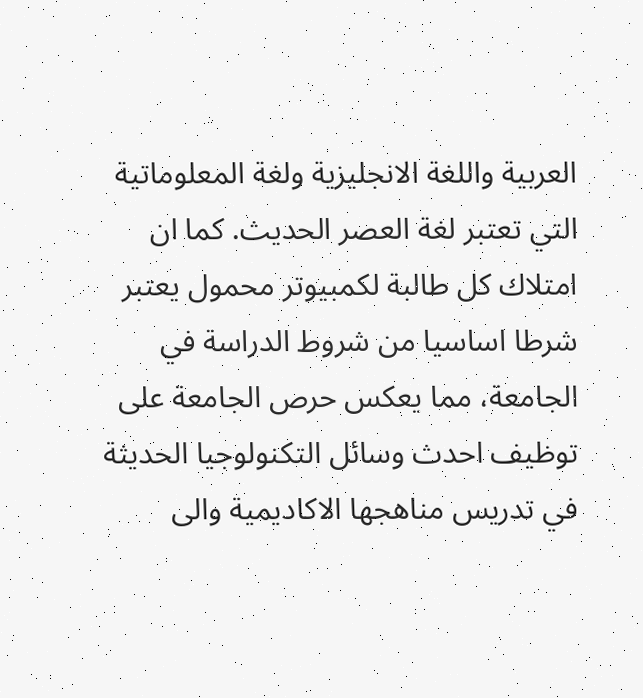العربية واللغة الانجليزية ولغة المعلوماتية التي تعتبر لغة العصر الحديث. كما ان امتلاك كل طالبة لكمبيوتر محمول يعتبر شرطا اساسيا من شروط الدراسة في الجامعة، مما يعكس حرص الجامعة على توظيف احدث وسائل التكنولوجيا الحديثة في تدريس مناهجها الاكاديمية والى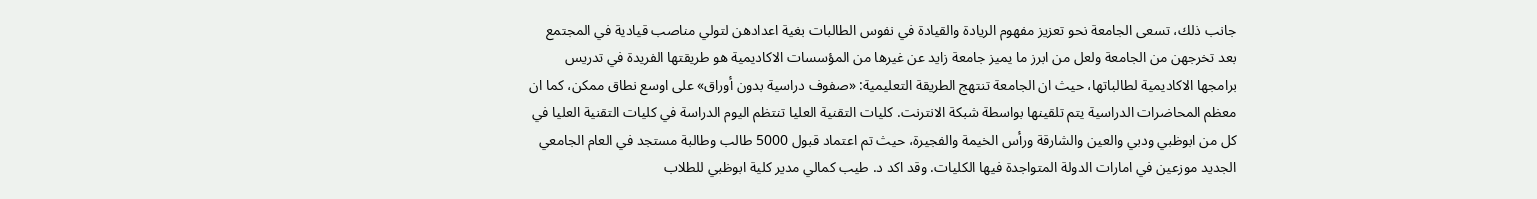جانب ذلك، تسعى الجامعة نحو تعزيز مفهوم الريادة والقيادة في نفوس الطالبات بغية اعدادهن لتولي مناصب قيادية في المجتمع بعد تخرجهن من الجامعة ولعل من ابرز ما يميز جامعة زايد عن غيرها من المؤسسات الاكاديمية هو طريقتها الفريدة في تدريس برامجها الاكاديمية لطالباتها، حيث ان الجامعة تنتهج الطريقة التعليمية: «صفوف دراسية بدون أوراق» على اوسع نطاق ممكن، كما ان معظم المحاضرات الدراسية يتم تلقينها بواسطة شبكة الانترنت. كليات التقنية العليا تنتظم اليوم الدراسة في كليات التقنية العليا في كل من ابوظبي ودبي والعين والشارقة ورأس الخيمة والفجيرة، حيث تم اعتماد قبول 5000 طالب وطالبة مستجد في العام الجامعي الجديد موزعين في امارات الدولة المتواجدة فيها الكليات. وقد اكد د. طيب كمالي مدير كلية ابوظبي للطلاب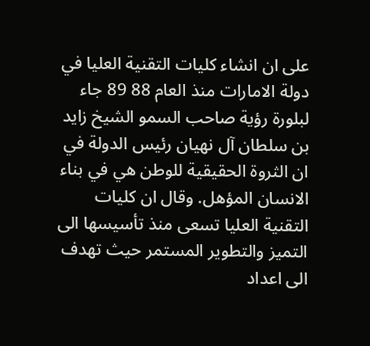على ان انشاء كليات التقنية العليا في دولة الامارات منذ العام 88 89 جاء لبلورة رؤية صاحب السمو الشيخ زايد بن سلطان آل نهيان رئيس الدولة في ان الثروة الحقيقية للوطن هي في بناء الانسان المؤهل. وقال ان كليات التقنية العليا تسعى منذ تأسيسها الى التميز والتطوير المستمر حيث تهدف الى اعداد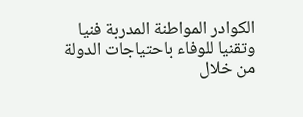الكوادر المواطنة المدربة فنيا وتقنيا للوفاء باحتياجات الدولة من خلال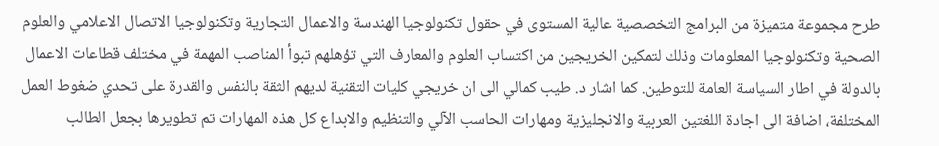طرح مجموعة متميزة من البرامج التخصصية عالية المستوى في حقول تكنولوجيا الهندسة والاعمال التجارية وتكنولوجيا الاتصال الاعلامي والعلوم الصحية وتكنولوجيا المعلومات وذلك لتمكين الخريجين من اكتساب العلوم والمعارف التي تؤهلهم تبوأ المناصب المهمة في مختلف قطاعات الاعمال بالدولة في اطار السياسة العامة للتوطين. كما اشار د. طيب كمالي الى ان خريجي كليات التقنية لديهم الثقة بالنفس والقدرة على تحدي ضغوط العمل المختلفة، اضافة الى اجادة اللغتين العربية والانجليزية ومهارات الحاسب الآلي والتنظيم والابداع كل هذه المهارات تم تطويرها بجعل الطالب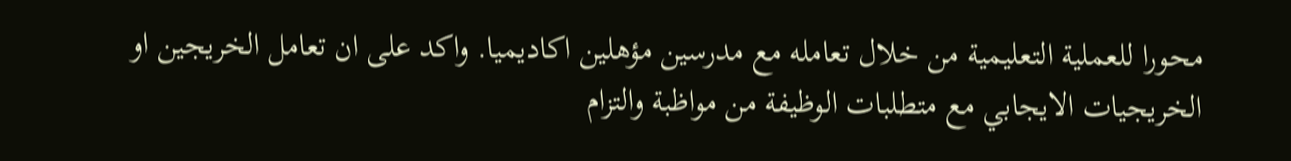محورا للعملية التعليمية من خلال تعامله مع مدرسين مؤهلين اكاديميا. واكد على ان تعامل الخريجين او الخريجيات الايجابي مع متطلبات الوظيفة من مواظبة والتزام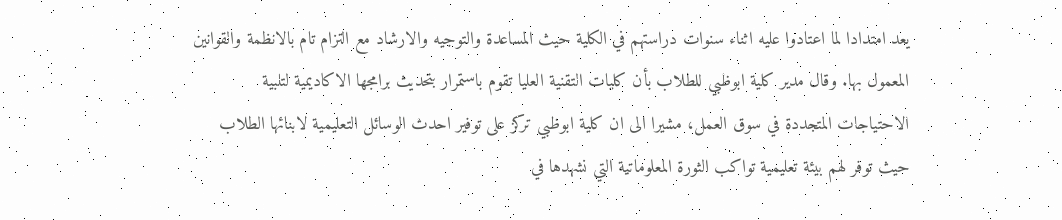يعد امتدادا لما اعتادوا عليه اثناء سنوات دراستهم في الكلية حيث المساعدة والتوجيه والارشاد مع التزام تام بالانظمة والقوانين المعمول بها. وقال مدير كلية ابوظبي للطلاب بأن كليات التقنية العليا تقوم باستمرار بتحديث برامجها الاكاديمية لتلبية الاحتياجات المتجددة في سوق العمل، مشيرا الى ان كلية ابوظبي تركز على توفير احدث الوسائل التعليمية لابنائها الطلاب حيث توفر لهم بيئة تعليمية تواكب الثورة المعلوماتية التي نشهدها في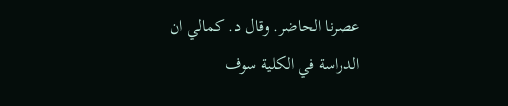عصرنا الحاضر. وقال د. كمالي ان الدراسة في الكلية سوف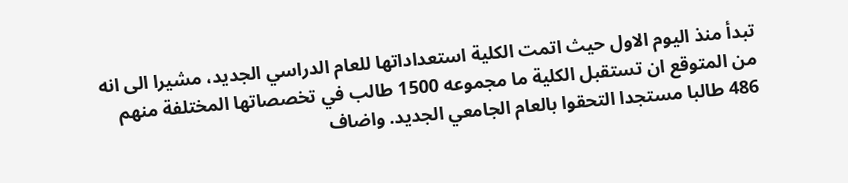تبدأ منذ اليوم الاول حيث اتمت الكلية استعداداتها للعام الدراسي الجديد، مشيرا الى انه من المتوقع ان تستقبل الكلية ما مجموعه 1500 طالب في تخصصاتها المختلفة منهم 486 طالبا مستجدا التحقوا بالعام الجامعي الجديد. واضاف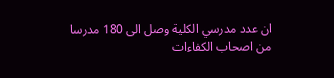ان عدد مدرسي الكلية وصل الى 180 مدرسا من اصحاب الكفاءات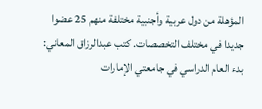المؤهلة من دول عربية وأجنبية مختلفة منهم 25 عضوا جديدا في مختلف التخصصات. كتب عبدالرزاق المعاني:
بدء العام الدراسي في جامعتي الإمارات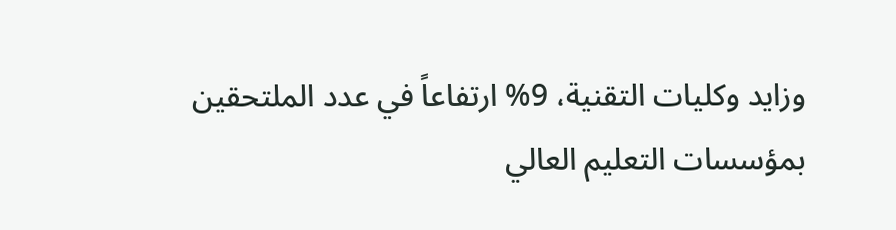وزايد وكليات التقنية، 9% ارتفاعاً في عدد الملتحقين بمؤسسات التعليم العالي